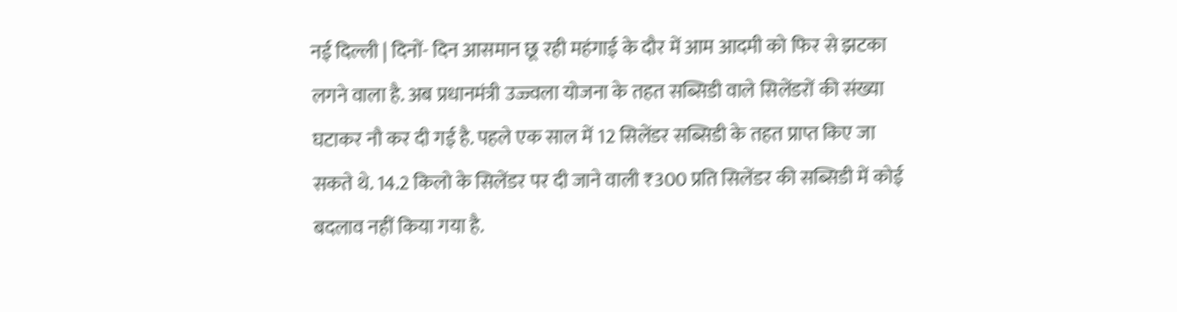नई दिल्ली | दिनों- दिन आसमान छू रही महंगाई के दौर में आम आदमी को फिर से झटका लगने वाला है. अब प्रधानमंत्री उज्ज्वला योजना के तहत सब्सिडी वाले सिलेंडरों की संख्या घटाकर नौ कर दी गई है. पहले एक साल में 12 सिलेंडर सब्सिडी के तहत प्राप्त किए जा सकते थे. 14.2 किलो के सिलेंडर पर दी जाने वाली ₹300 प्रति सिलेंडर की सब्सिडी में कोई बदलाव नहीं किया गया है.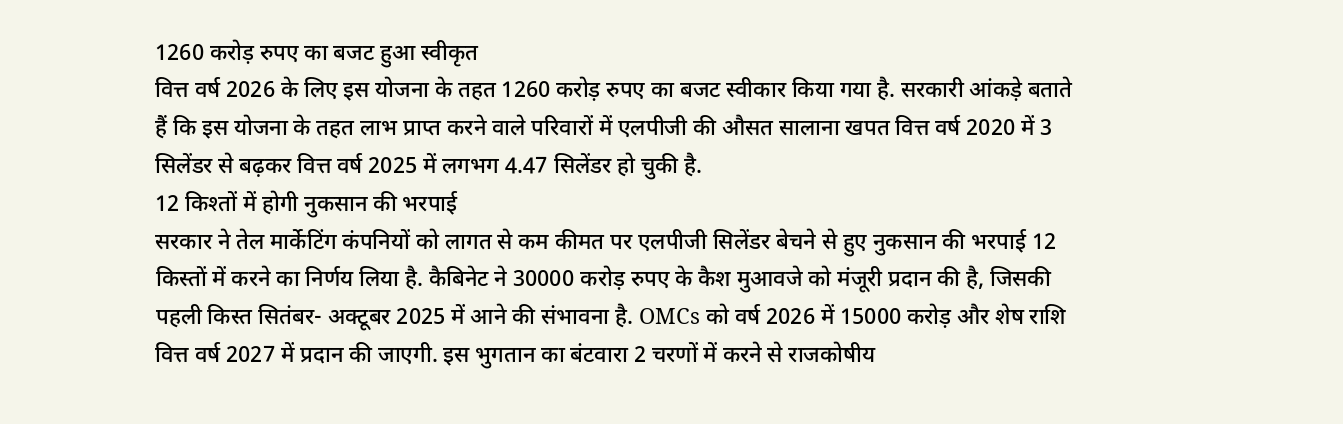1260 करोड़ रुपए का बजट हुआ स्वीकृत
वित्त वर्ष 2026 के लिए इस योजना के तहत 1260 करोड़ रुपए का बजट स्वीकार किया गया है. सरकारी आंकड़े बताते हैं कि इस योजना के तहत लाभ प्राप्त करने वाले परिवारों में एलपीजी की औसत सालाना खपत वित्त वर्ष 2020 में 3 सिलेंडर से बढ़कर वित्त वर्ष 2025 में लगभग 4.47 सिलेंडर हो चुकी है.
12 किश्तों में होगी नुकसान की भरपाई
सरकार ने तेल मार्केटिंग कंपनियों को लागत से कम कीमत पर एलपीजी सिलेंडर बेचने से हुए नुकसान की भरपाई 12 किस्तों में करने का निर्णय लिया है. कैबिनेट ने 30000 करोड़ रुपए के कैश मुआवजे को मंजूरी प्रदान की है, जिसकी पहली किस्त सितंबर- अक्टूबर 2025 में आने की संभावना है. OMCs को वर्ष 2026 में 15000 करोड़ और शेष राशि वित्त वर्ष 2027 में प्रदान की जाएगी. इस भुगतान का बंटवारा 2 चरणों में करने से राजकोषीय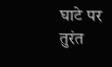घाटे पर तुरंत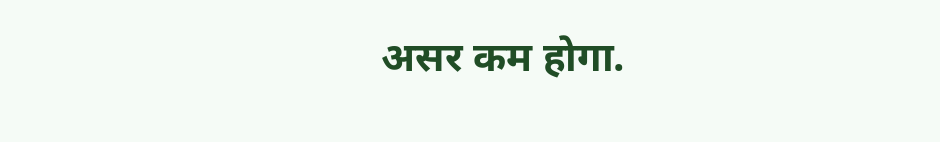असर कम होगा.